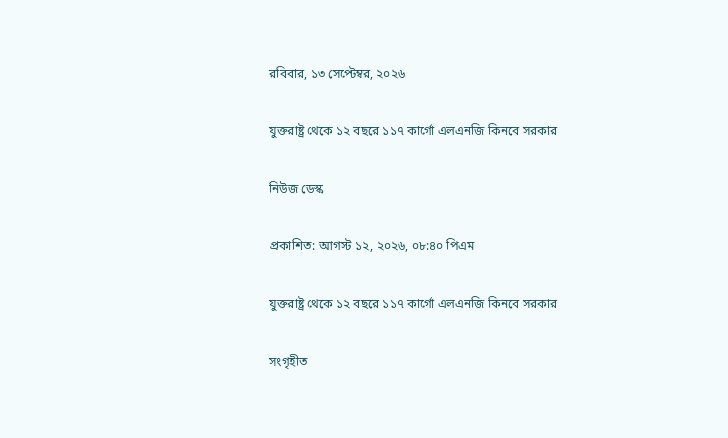রবিবার, ১৩ সেপ্টেম্বর, ২০২৬

যুক্তরাষ্ট্র থেকে ১২ বছরে ১১৭ কার্গো এলএনজি কিনবে সরকার

নিউজ ডেস্ক

প্রকাশিত: আগস্ট ১২, ২০২৬, ০৮:৪০ পিএম

যুক্তরাষ্ট্র থেকে ১২ বছরে ১১৭ কার্গো এলএনজি কিনবে সরকার

সংগৃহীত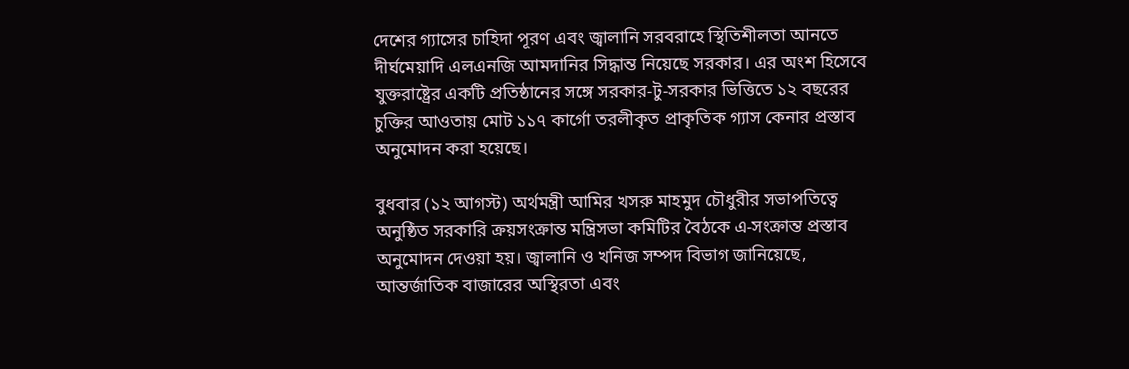দেশের গ্যাসের চাহিদা পূরণ এবং জ্বালানি সরবরাহে স্থিতিশীলতা আনতে দীর্ঘমেয়াদি এলএনজি আমদানির সিদ্ধান্ত নিয়েছে সরকার। এর অংশ হিসেবে যুক্তরাষ্ট্রের একটি প্রতিষ্ঠানের সঙ্গে সরকার-টু-সরকার ভিত্তিতে ১২ বছরের চুক্তির আওতায় মোট ১১৭ কার্গো তরলীকৃত প্রাকৃতিক গ্যাস কেনার প্রস্তাব অনুমোদন করা হয়েছে।

বুধবার (১২ আগস্ট) অর্থমন্ত্রী আমির খসরু মাহমুদ চৌধুরীর সভাপতিত্বে অনুষ্ঠিত সরকারি ক্রয়সংক্রান্ত মন্ত্রিসভা কমিটির বৈঠকে এ-সংক্রান্ত প্রস্তাব অনুমোদন দেওয়া হয়। জ্বালানি ও খনিজ সম্পদ বিভাগ জানিয়েছে, আন্তর্জাতিক বাজারের অস্থিরতা এবং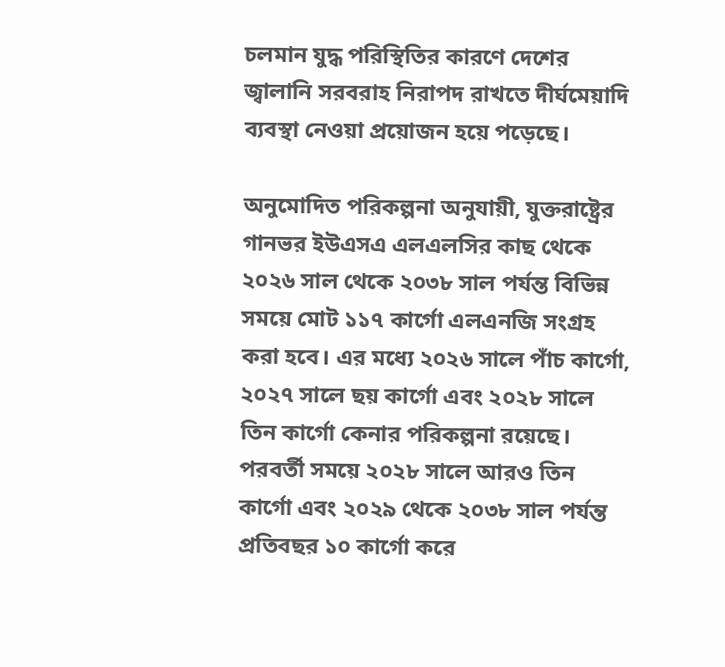চলমান যুদ্ধ পরিস্থিতির কারণে দেশের জ্বালানি সরবরাহ নিরাপদ রাখতে দীর্ঘমেয়াদি ব্যবস্থা নেওয়া প্রয়োজন হয়ে পড়েছে।

অনুমোদিত পরিকল্পনা অনুযায়ী, যুক্তরাষ্ট্রের গানভর ইউএসএ এলএলসির কাছ থেকে ২০২৬ সাল থেকে ২০৩৮ সাল পর্যন্ত বিভিন্ন সময়ে মোট ১১৭ কার্গো এলএনজি সংগ্রহ করা হবে। এর মধ্যে ২০২৬ সালে পাঁচ কার্গো, ২০২৭ সালে ছয় কার্গো এবং ২০২৮ সালে তিন কার্গো কেনার পরিকল্পনা রয়েছে। পরবর্তী সময়ে ২০২৮ সালে আরও তিন কার্গো এবং ২০২৯ থেকে ২০৩৮ সাল পর্যন্ত প্রতিবছর ১০ কার্গো করে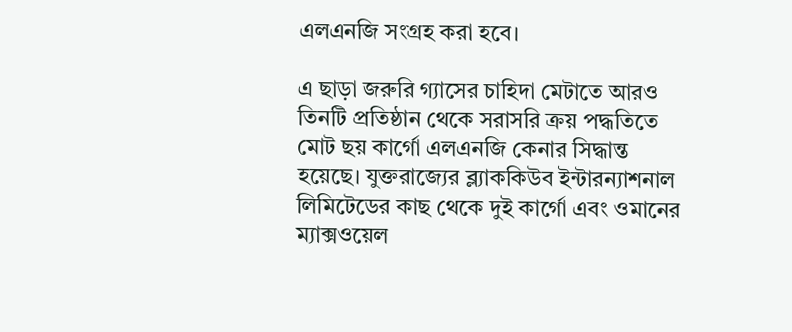এলএনজি সংগ্রহ করা হবে।

এ ছাড়া জরুরি গ্যাসের চাহিদা মেটাতে আরও তিনটি প্রতিষ্ঠান থেকে সরাসরি ক্রয় পদ্ধতিতে মোট ছয় কার্গো এলএনজি কেনার সিদ্ধান্ত হয়েছে। যুক্তরাজ্যের ব্ল্যাককিউব ইন্টারন্যাশনাল লিমিটেডের কাছ থেকে দুই কার্গো এবং ওমানের ম্যাক্সওয়েল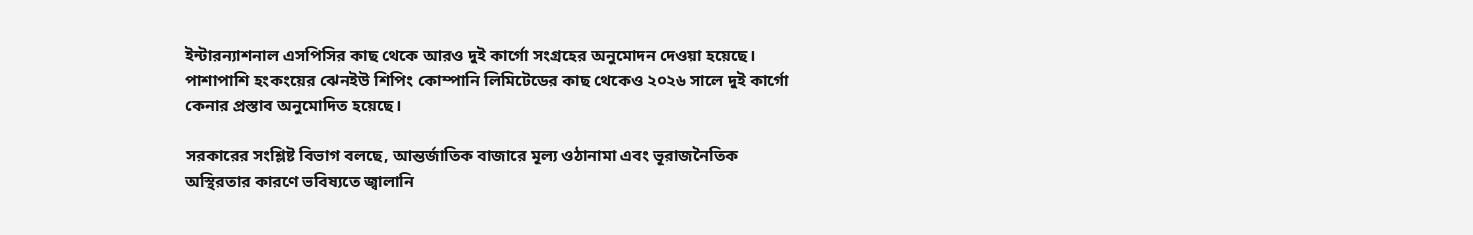ইন্টারন্যাশনাল এসপিসির কাছ থেকে আরও দুই কার্গো সংগ্রহের অনুমোদন দেওয়া হয়েছে। পাশাপাশি হংকংয়ের ঝেনইউ শিপিং কোম্পানি লিমিটেডের কাছ থেকেও ২০২৬ সালে দুই কার্গো কেনার প্রস্তাব অনুমোদিত হয়েছে।

সরকারের সংশ্লিষ্ট বিভাগ বলছে, আন্তর্জাতিক বাজারে মূল্য ওঠানামা এবং ভূরাজনৈতিক অস্থিরতার কারণে ভবিষ্যতে জ্বালানি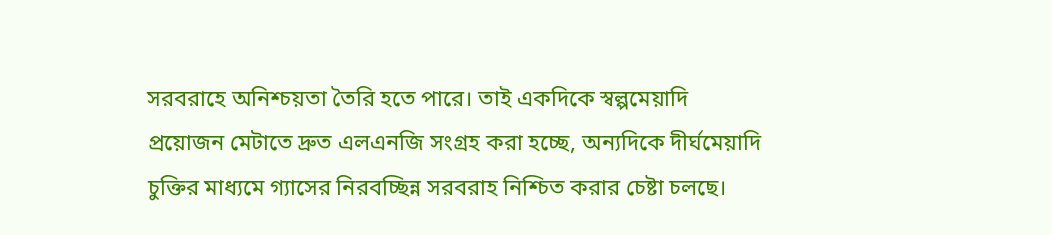সরবরাহে অনিশ্চয়তা তৈরি হতে পারে। তাই একদিকে স্বল্পমেয়াদি প্রয়োজন মেটাতে দ্রুত এলএনজি সংগ্রহ করা হচ্ছে, অন্যদিকে দীর্ঘমেয়াদি চুক্তির মাধ্যমে গ্যাসের নিরবচ্ছিন্ন সরবরাহ নিশ্চিত করার চেষ্টা চলছে।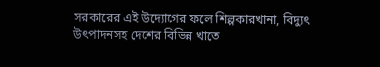সরকারের এই উদ্যোগের ফলে শিল্পকারখানা, বিদ্যুৎ উৎপাদনসহ দেশের বিভিন্ন খাতে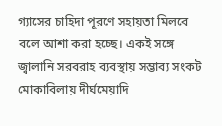গ্যাসের চাহিদা পূরণে সহায়তা মিলবে বলে আশা করা হচ্ছে। একই সঙ্গে জ্বালানি সরবরাহ ব্যবস্থায় সম্ভাব্য সংকট মোকাবিলায় দীর্ঘমেয়াদি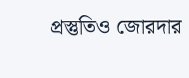প্রস্তুতিও জোরদার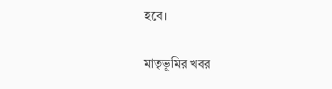হবে।

মাতৃভূমির খবর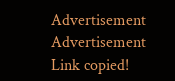Advertisement
Advertisement
Link copied!